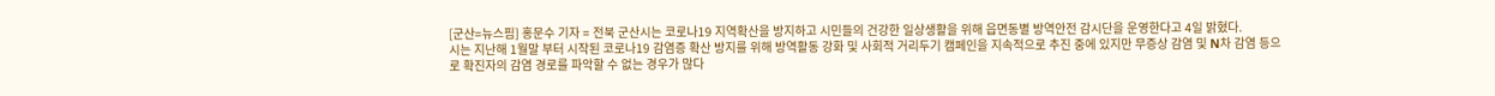[군산=뉴스핌] 홍문수 기자 = 전북 군산시는 코로나19 지역확산을 방지하고 시민들의 건강한 일상생활을 위해 읍면동별 방역안전 감시단을 운영한다고 4일 밝혔다.
시는 지난해 1월말 부터 시작된 코로나19 감염증 확산 방지를 위해 방역활동 강화 및 사회적 거리두기 캠페인을 지속적으로 추진 중에 있지만 무증상 감염 및 N차 감염 등으로 확진자의 감염 경로를 파악할 수 없는 경우가 많다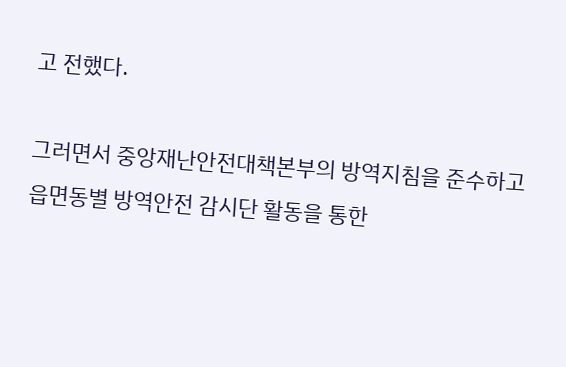고 전했다.

그러면서 중앙재난안전대책본부의 방역지침을 준수하고 읍면동별 방역안전 감시단 활동을 통한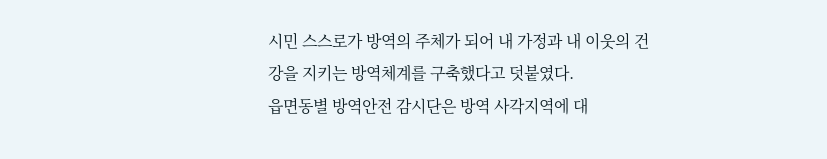시민 스스로가 방역의 주체가 되어 내 가정과 내 이웃의 건강을 지키는 방역체계를 구축했다고 덧붙였다.
읍면동별 방역안전 감시단은 방역 사각지역에 대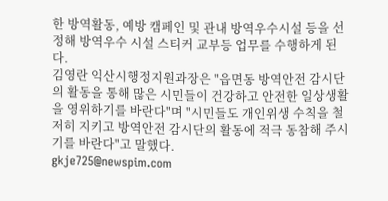한 방역활동, 예방 캠페인 및 관내 방역우수시설 등을 선정해 방역우수 시설 스티커 교부등 업무를 수행하게 된다.
김영란 익산시행정지원과장은 "읍면동 방역안전 감시단의 활동을 통해 많은 시민들이 건강하고 안전한 일상생활을 영위하기를 바란다"며 "시민들도 개인위생 수칙을 철저히 지키고 방역안전 감시단의 활동에 적극 동참해 주시기를 바란다"고 말했다.
gkje725@newspim.com